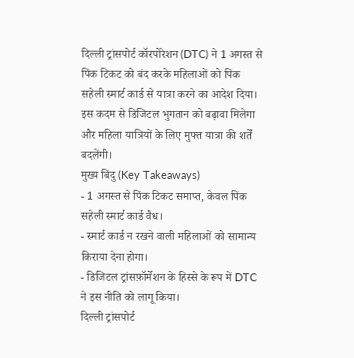दिल्ली ट्रांसपोर्ट कॉरपोरेशन (DTC) ने 1 अगस्त से पिंक टिकट को बंद करके महिलाओं को पिंक सहेली स्मार्ट कार्ड से यात्रा करने का आदेश दिया। इस कदम से डिजिटल भुगतान को बढ़ावा मिलेगा और महिला यात्रियों के लिए मुफ्त यात्रा की शर्तें बदलेंगी।
मुख्य बिंदु (Key Takeaways)
- 1 अगस्त से पिंक टिकट समाप्त, केवल पिंक सहेली स्मार्ट कार्ड वैध।
- स्मार्ट कार्ड न रखने वाली महिलाओं को सामान्य किराया देना होगा।
- डिजिटल ट्रांसफ़ॉर्मेशन के हिस्से के रूप में DTC ने इस नीति को लागू किया।
दिल्ली ट्रांसपोर्ट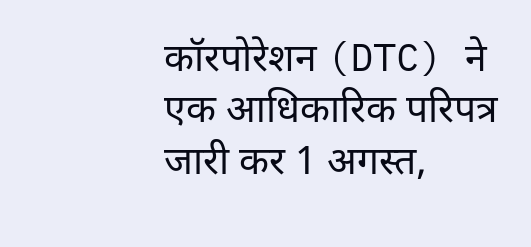कॉरपोरेशन (DTC) ने एक आधिकारिक परिपत्र जारी कर 1 अगस्त,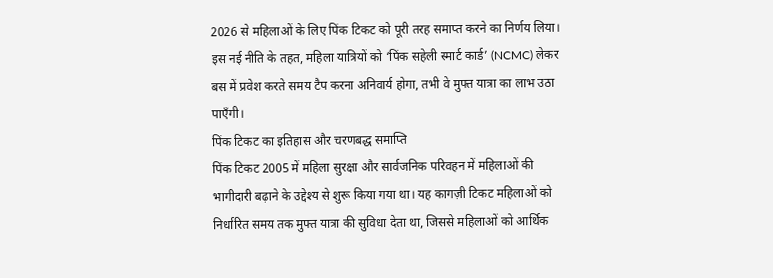2026 से महिलाओं के लिए पिंक टिकट को पूरी तरह समाप्त करने का निर्णय लिया। इस नई नीति के तहत, महिला यात्रियों को ‘पिंक सहेली स्मार्ट कार्ड’ (NCMC) लेकर बस में प्रवेश करते समय टैप करना अनिवार्य होगा, तभी वे मुफ्त यात्रा का लाभ उठा पाएँगी।
पिंक टिकट का इतिहास और चरणबद्ध समाप्ति
पिंक टिकट 2005 में महिला सुरक्षा और सार्वजनिक परिवहन में महिलाओं की भागीदारी बढ़ाने के उद्देश्य से शुरू किया गया था। यह कागज़ी टिकट महिलाओं को निर्धारित समय तक मुफ्त यात्रा की सुविधा देता था, जिससे महिलाओं को आर्थिक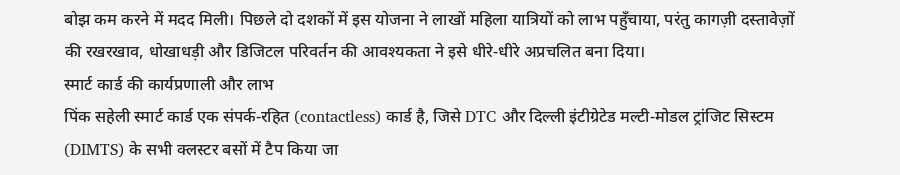बोझ कम करने में मदद मिली। पिछले दो दशकों में इस योजना ने लाखों महिला यात्रियों को लाभ पहुँचाया, परंतु कागज़ी दस्तावेज़ों की रखरखाव, धोखाधड़ी और डिजिटल परिवर्तन की आवश्यकता ने इसे धीरे‑धीरे अप्रचलित बना दिया।
स्मार्ट कार्ड की कार्यप्रणाली और लाभ
पिंक सहेली स्मार्ट कार्ड एक संपर्क‑रहित (contactless) कार्ड है, जिसे DTC और दिल्ली इंटीग्रेटेड मल्टी‑मोडल ट्रांजिट सिस्टम (DIMTS) के सभी क्लस्टर बसों में टैप किया जा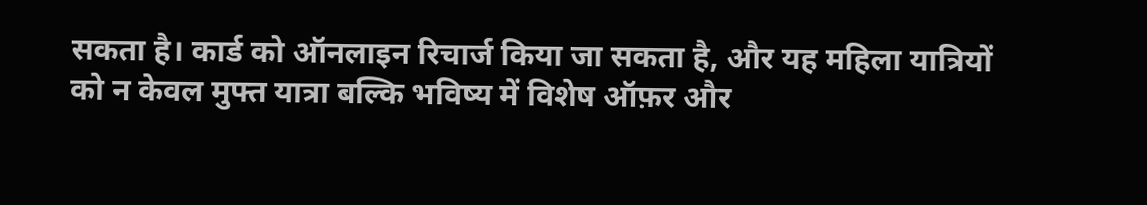सकता है। कार्ड को ऑनलाइन रिचार्ज किया जा सकता है, और यह महिला यात्रियों को न केवल मुफ्त यात्रा बल्कि भविष्य में विशेष ऑफ़र और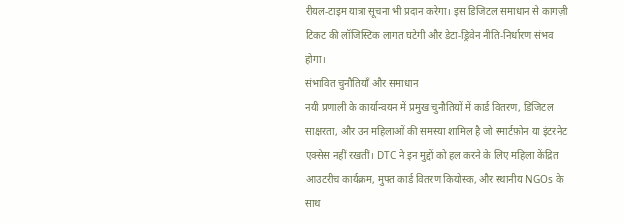रीयल‑टाइम यात्रा सूचना भी प्रदान करेगा। इस डिजिटल समाधान से कागज़ी टिकट की लॉजिस्टिक लागत घटेगी और डेटा‑ड्रिवेन नीति‑निर्धारण संभव होगा।
संभावित चुनौतियाँ और समाधान
नयी प्रणाली के कार्यान्वयन में प्रमुख चुनौतियों में कार्ड वितरण, डिजिटल साक्षरता, और उन महिलाओं की समस्या शामिल है जो स्मार्टफ़ोन या इंटरनेट एक्सेस नहीं रखतीं। DTC ने इन मुद्दों को हल करने के लिए महिला केंद्रित आउटरीच कार्यक्रम, मुफ्त कार्ड वितरण कियोस्क, और स्थानीय NGOs के साथ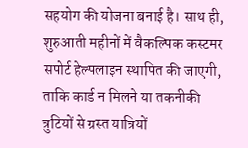सहयोग की योजना बनाई है। साथ ही, शुरुआती महीनों में वैकल्पिक कस्टमर सपोर्ट हेल्पलाइन स्थापित की जाएगी, ताकि कार्ड न मिलने या तकनीकी त्रुटियों से ग्रस्त यात्रियों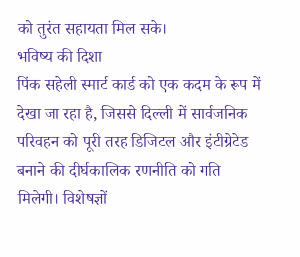को तुरंत सहायता मिल सके।
भविष्य की दिशा
पिंक सहेली स्मार्ट कार्ड को एक कदम के रूप में देखा जा रहा है, जिससे दिल्ली में सार्वजनिक परिवहन को पूरी तरह डिजिटल और इंटीग्रेटेड बनाने की दीर्घकालिक रणनीति को गति मिलेगी। विशेषज्ञों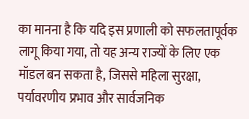का मानना है कि यदि इस प्रणाली को सफलतापूर्वक लागू किया गया, तो यह अन्य राज्यों के लिए एक मॉडल बन सकता है, जिससे महिला सुरक्षा, पर्यावरणीय प्रभाव और सार्वजनिक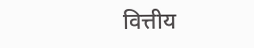वित्तीय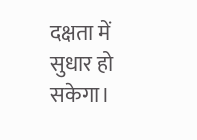दक्षता में सुधार हो सकेगा।